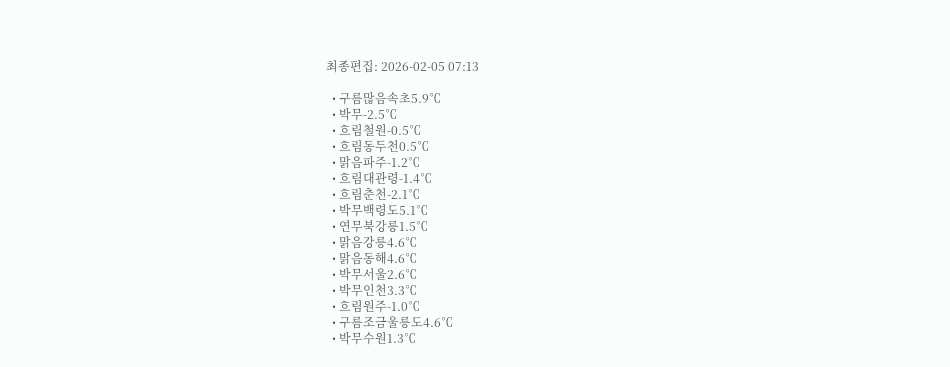최종편집: 2026-02-05 07:13

  • 구름많음속초5.9℃
  • 박무-2.5℃
  • 흐림철원-0.5℃
  • 흐림동두천0.5℃
  • 맑음파주-1.2℃
  • 흐림대관령-1.4℃
  • 흐림춘천-2.1℃
  • 박무백령도5.1℃
  • 연무북강릉1.5℃
  • 맑음강릉4.6℃
  • 맑음동해4.6℃
  • 박무서울2.6℃
  • 박무인천3.3℃
  • 흐림원주-1.0℃
  • 구름조금울릉도4.6℃
  • 박무수원1.3℃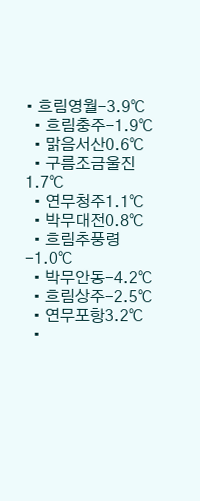• 흐림영월-3.9℃
  • 흐림충주-1.9℃
  • 맑음서산0.6℃
  • 구름조금울진1.7℃
  • 연무청주1.1℃
  • 박무대전0.8℃
  • 흐림추풍령-1.0℃
  • 박무안동-4.2℃
  • 흐림상주-2.5℃
  • 연무포항3.2℃
  •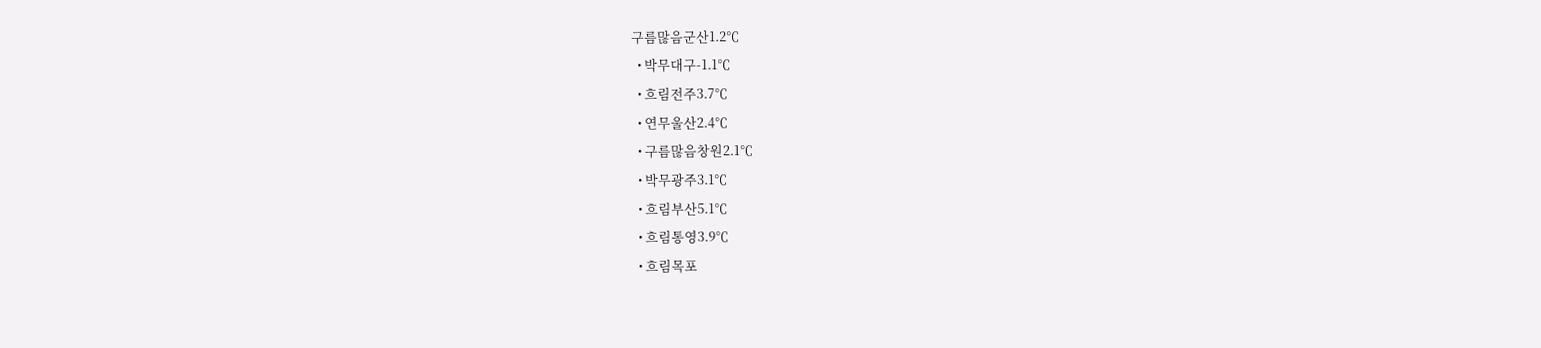구름많음군산1.2℃
  • 박무대구-1.1℃
  • 흐림전주3.7℃
  • 연무울산2.4℃
  • 구름많음창원2.1℃
  • 박무광주3.1℃
  • 흐림부산5.1℃
  • 흐림통영3.9℃
  • 흐림목포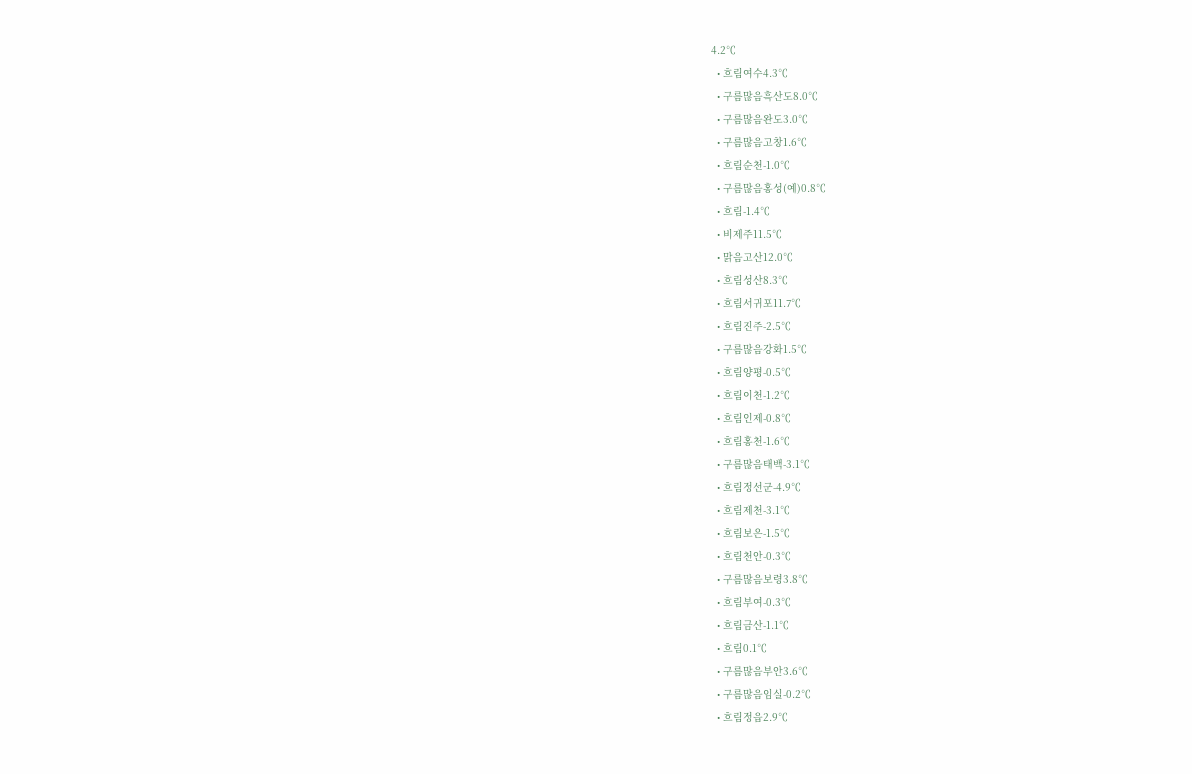4.2℃
  • 흐림여수4.3℃
  • 구름많음흑산도8.0℃
  • 구름많음완도3.0℃
  • 구름많음고창1.6℃
  • 흐림순천-1.0℃
  • 구름많음홍성(예)0.8℃
  • 흐림-1.4℃
  • 비제주11.5℃
  • 맑음고산12.0℃
  • 흐림성산8.3℃
  • 흐림서귀포11.7℃
  • 흐림진주-2.5℃
  • 구름많음강화1.5℃
  • 흐림양평-0.5℃
  • 흐림이천-1.2℃
  • 흐림인제-0.8℃
  • 흐림홍천-1.6℃
  • 구름많음태백-3.1℃
  • 흐림정선군-4.9℃
  • 흐림제천-3.1℃
  • 흐림보은-1.5℃
  • 흐림천안-0.3℃
  • 구름많음보령3.8℃
  • 흐림부여-0.3℃
  • 흐림금산-1.1℃
  • 흐림0.1℃
  • 구름많음부안3.6℃
  • 구름많음임실-0.2℃
  • 흐림정읍2.9℃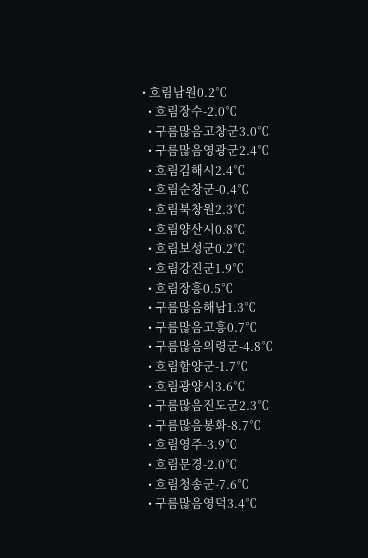• 흐림남원0.2℃
  • 흐림장수-2.0℃
  • 구름많음고창군3.0℃
  • 구름많음영광군2.4℃
  • 흐림김해시2.4℃
  • 흐림순창군-0.4℃
  • 흐림북창원2.3℃
  • 흐림양산시0.8℃
  • 흐림보성군0.2℃
  • 흐림강진군1.9℃
  • 흐림장흥0.5℃
  • 구름많음해남1.3℃
  • 구름많음고흥0.7℃
  • 구름많음의령군-4.8℃
  • 흐림함양군-1.7℃
  • 흐림광양시3.6℃
  • 구름많음진도군2.3℃
  • 구름많음봉화-8.7℃
  • 흐림영주-3.9℃
  • 흐림문경-2.0℃
  • 흐림청송군-7.6℃
  • 구름많음영덕3.4℃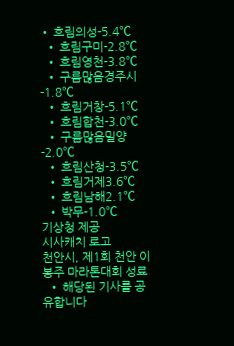• 흐림의성-5.4℃
  • 흐림구미-2.8℃
  • 흐림영천-3.8℃
  • 구름많음경주시-1.8℃
  • 흐림거창-5.1℃
  • 흐림합천-3.0℃
  • 구름많음밀양-2.0℃
  • 흐림산청-3.5℃
  • 흐림거제3.6℃
  • 흐림남해2.1℃
  • 박무-1.0℃
기상청 제공
시사캐치 로고
천안시, 제1회 천안 이봉주 마라톤대회 성료
  • 해당된 기사를 공유합니다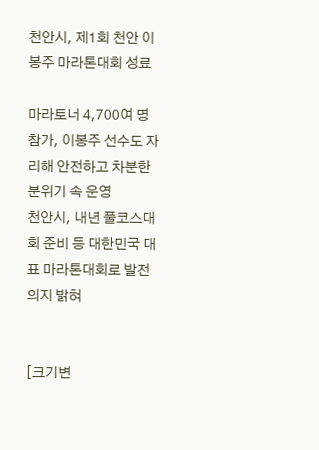천안시, 제1회 천안 이봉주 마라톤대회 성료

마라토너 4,700여 명 참가, 이봉주 선수도 자리해 안전하고 차분한 분위기 속 운영
천안시, 내년 풀코스대회 준비 등 대한민국 대표 마라톤대회로 발전 의지 밝혀


[크기변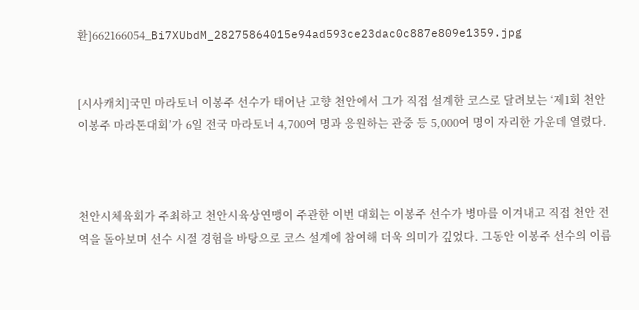환]662166054_Bi7XUbdM_28275864015e94ad593ce23dac0c887e809e1359.jpg


[시사캐치]국민 마라토너 이봉주 선수가 태어난 고향 천안에서 그가 직접 설계한 코스로 달려보는 ‘제1회 천안 이봉주 마라톤대회’가 6일 전국 마라토너 4,700여 명과 응원하는 관중 등 5,000여 명이 자리한 가운데 열렸다.



천안시체육회가 주최하고 천안시육상연맹이 주관한 이번 대회는 이봉주 선수가 병마를 이겨내고 직접 천안 전역을 돌아보며 선수 시절 경험을 바탕으로 코스 설계에 참여해 더욱 의미가 깊었다. 그동안 이봉주 선수의 이름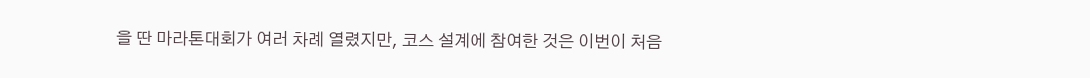을 딴 마라톤대회가 여러 차례 열렸지만, 코스 설계에 참여한 것은 이번이 처음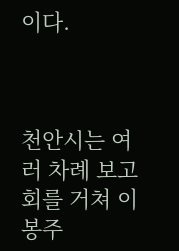이다.



천안시는 여러 차례 보고회를 거쳐 이봉주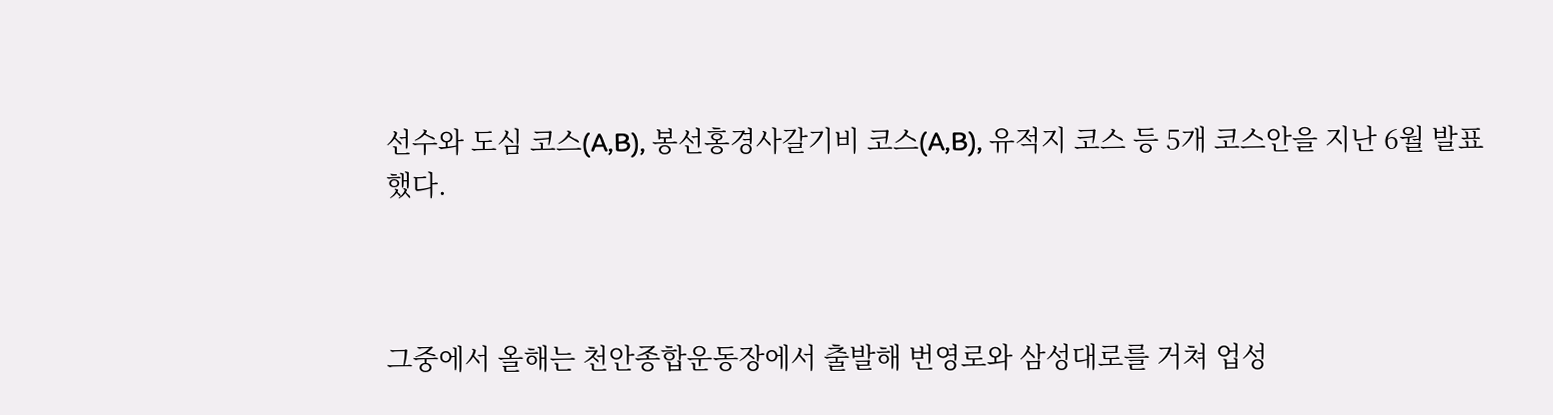선수와 도심 코스(A,B), 봉선홍경사갈기비 코스(A,B), 유적지 코스 등 5개 코스안을 지난 6월 발표했다.



그중에서 올해는 천안종합운동장에서 출발해 번영로와 삼성대로를 거쳐 업성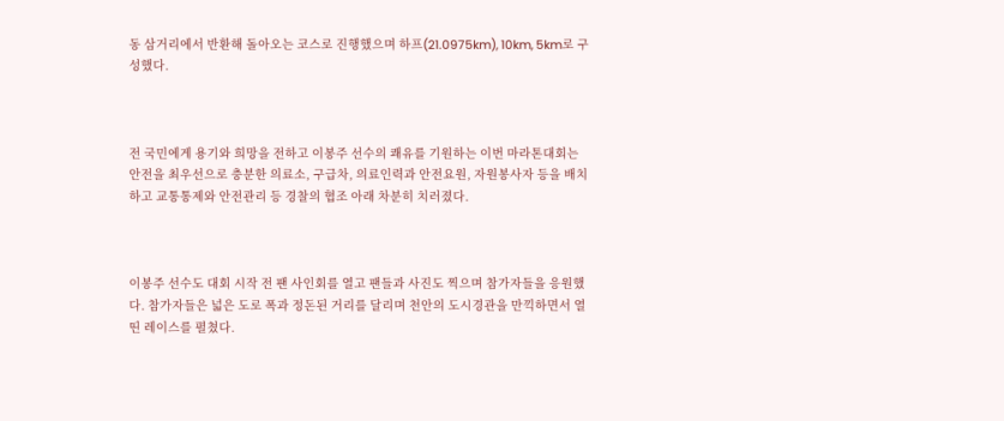동 삼거리에서 반환해 돌아오는 코스로 진행했으며 하프(21.0975km), 10km, 5km로 구성했다.



전 국민에게 용기와 희망을 전하고 이봉주 선수의 쾌유를 기원하는 이번 마라톤대회는 안전을 최우선으로 충분한 의료소, 구급차, 의료인력과 안전요원, 자원봉사자 등을 배치하고 교통통제와 안전관리 등 경찰의 협조 아래 차분히 치러졌다.



이봉주 선수도 대회 시작 전 팬 사인회를 열고 팬들과 사진도 찍으며 참가자들을 응원했다. 참가자들은 넓은 도로 폭과 정돈된 거리를 달리며 천안의 도시경관을 만끽하면서 열띤 레이스를 펼쳤다.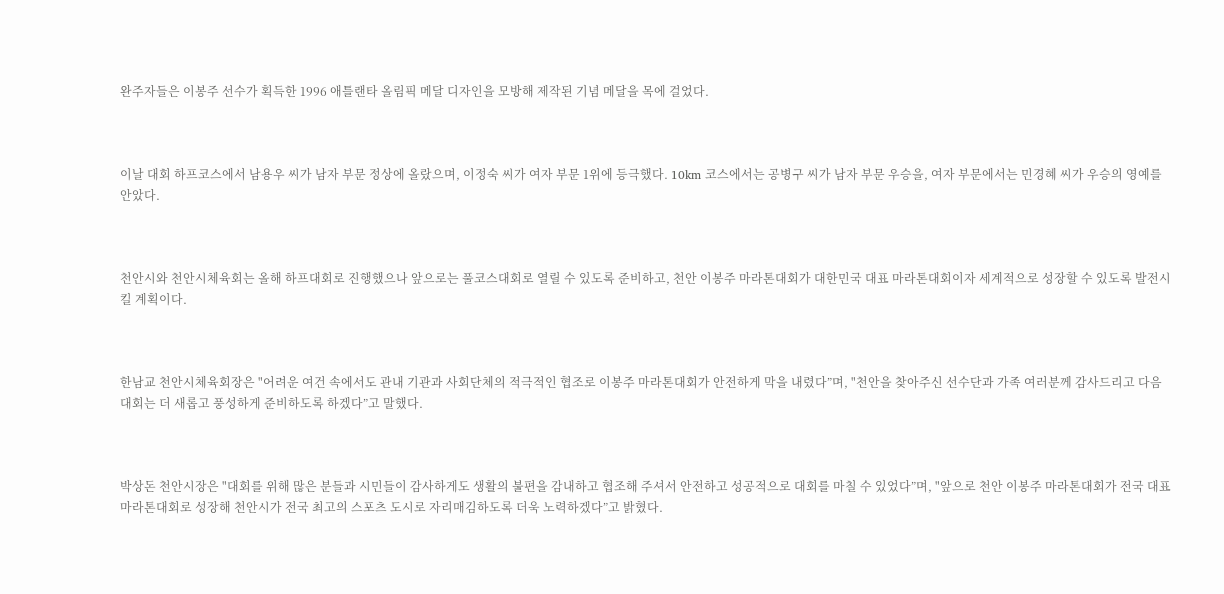완주자들은 이봉주 선수가 획득한 1996 애틀랜타 올림픽 메달 디자인을 모방해 제작된 기념 메달을 목에 걸었다.



이날 대회 하프코스에서 남용우 씨가 남자 부문 정상에 올랐으며, 이정숙 씨가 여자 부문 1위에 등극했다. 10km 코스에서는 공병구 씨가 남자 부문 우승을, 여자 부문에서는 민경혜 씨가 우승의 영예를 안았다.



천안시와 천안시체육회는 올해 하프대회로 진행했으나 앞으로는 풀코스대회로 열릴 수 있도록 준비하고, 천안 이봉주 마라톤대회가 대한민국 대표 마라톤대회이자 세계적으로 성장할 수 있도록 발전시킬 계획이다.



한남교 천안시체육회장은 "어려운 여건 속에서도 관내 기관과 사회단체의 적극적인 협조로 이봉주 마라톤대회가 안전하게 막을 내렸다”며, "천안을 찾아주신 선수단과 가족 여러분께 감사드리고 다음 대회는 더 새롭고 풍성하게 준비하도록 하겠다”고 말했다.



박상돈 천안시장은 "대회를 위해 많은 분들과 시민들이 감사하게도 생활의 불편을 감내하고 협조해 주셔서 안전하고 성공적으로 대회를 마칠 수 있었다”며, "앞으로 천안 이봉주 마라톤대회가 전국 대표 마라톤대회로 성장해 천안시가 전국 최고의 스포츠 도시로 자리매김하도록 더욱 노력하겠다”고 밝혔다.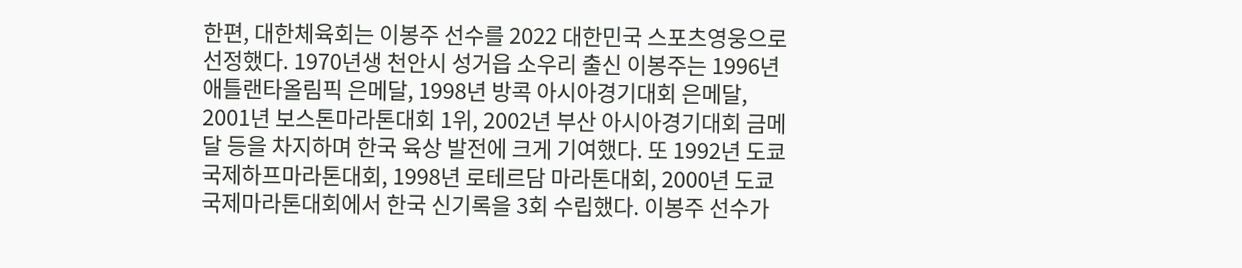한편, 대한체육회는 이봉주 선수를 2022 대한민국 스포츠영웅으로 선정했다. 1970년생 천안시 성거읍 소우리 출신 이봉주는 1996년 애틀랜타올림픽 은메달, 1998년 방콕 아시아경기대회 은메달, 2001년 보스톤마라톤대회 1위, 2002년 부산 아시아경기대회 금메달 등을 차지하며 한국 육상 발전에 크게 기여했다. 또 1992년 도쿄 국제하프마라톤대회, 1998년 로테르담 마라톤대회, 2000년 도쿄 국제마라톤대회에서 한국 신기록을 3회 수립했다. 이봉주 선수가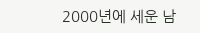2000년에 세운 남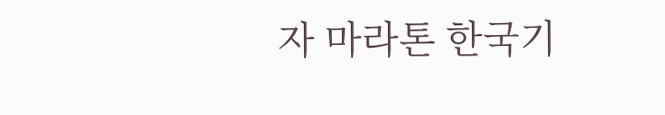자 마라톤 한국기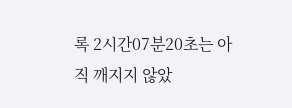록 2시간07분20초는 아직 깨지지 않았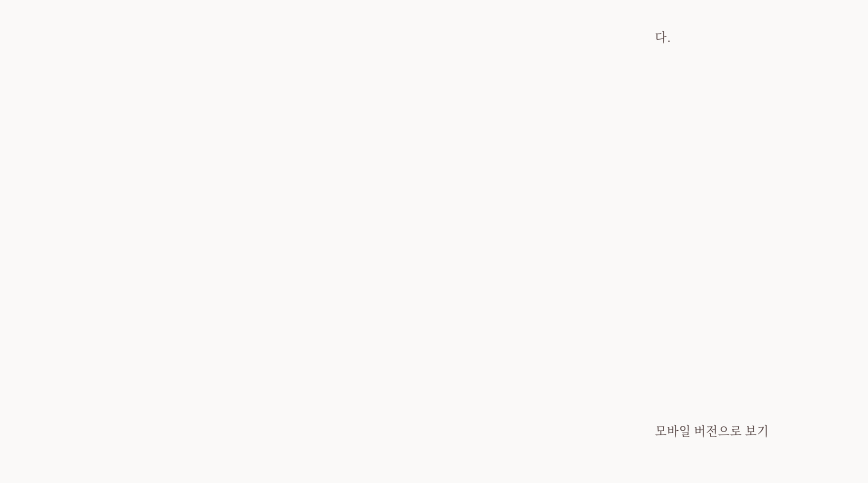다.
















모바일 버전으로 보기